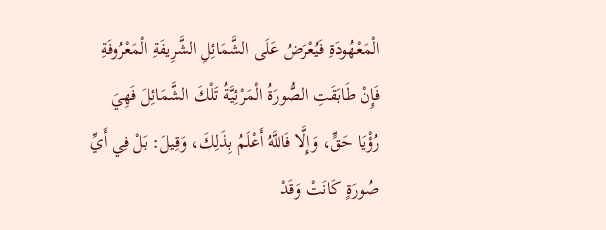الْمَعْهُودَةِ فَيُعْرَضُ عَلَى الشَّمَائِلِ الشَّرِيفَةِ الْمَعْرُوفَةِ فَإِنْ طَابَقَتِ الصُّورَةُ الْمَرْئِيَّةُ تَلْكَ الشَّمَائِلَ فَهِيَ رُؤْيَا حَقٍّ، وَإِلَّا فَاللَّهُ أَعْلَمُ بِذَلِكَ، وَقِيلَ: بَلْ فِي أَيِّ صُورَةٍ كَانَتْ وَقَدْ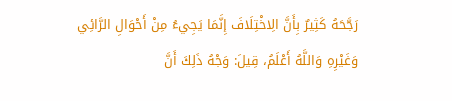رَجَّحَهُ كَثِيرٌ بِأَنَّ الِاخْتِلَافَ إِنَّمَا يَجِيءُ مِنْ أَحْوَالِ الرَّائِي وَغَيْرِهِ وَاللَّهُ أَعْلَمُ، قِيلَ: وَجْهُ ذَلِكَ أَنَّ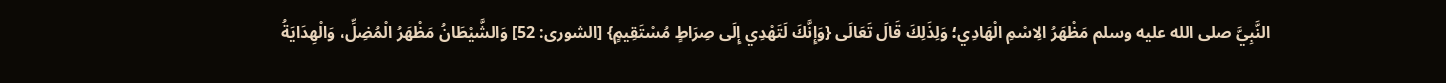النَّبِيَّ صلى الله عليه وسلم مَظْهَرُ الِاسْمِ الْهَادِي؛ وَلِذَلِكَ قَالَ تَعَالَى {وَإِنَّكَ لَتَهْدِي إِلَى صِرَاطٍ مُسْتَقِيمٍ} [الشورى: 52] وَالشَّيْطَانُ مَظْهَرُ الْمُضِلِّ، وَالْهِدَايَةُ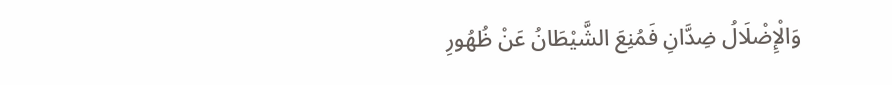وَالْإِضْلَالُ ضِدَّانِ فَمُنِعَ الشَّيْطَانُ عَنْ ظُهُورِ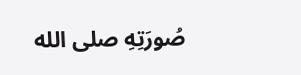صُورَتِهِ صلى الله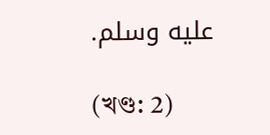عليه وسلم.

(খণ্ড: 2)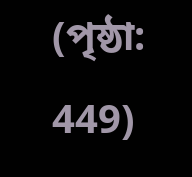(পৃষ্ঠা: 449)